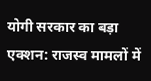योगी सरकार का बड़ा एक्शन: राजस्व मामलों में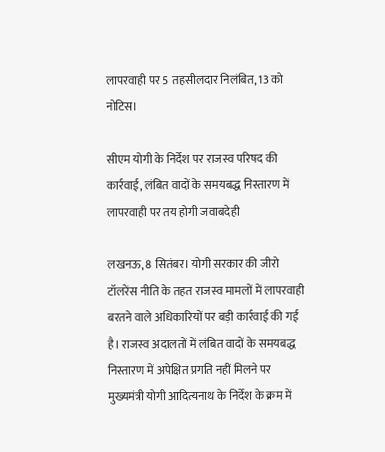लापरवाही पर 5 तहसीलदार निलंबित, 13 को नोटिस।

सीएम योगी के निर्देश पर राजस्व परिषद की कार्रवाई, लंबित वादों के समयबद्ध निस्तारण में लापरवाही पर तय होगी जवाबदेही

लखनऊ, 8 सितंबर। योगी सरकार की जीरो टॉलरेंस नीति के तहत राजस्व मामलों में लापरवाही बरतने वाले अधिकारियों पर बड़ी कार्रवाई की गई है। राजस्व अदालतों में लंबित वादों के समयबद्ध निस्तारण में अपेक्षित प्रगति नहीं मिलने पर मुख्यमंत्री योगी आदित्यनाथ के निर्देश के क्रम में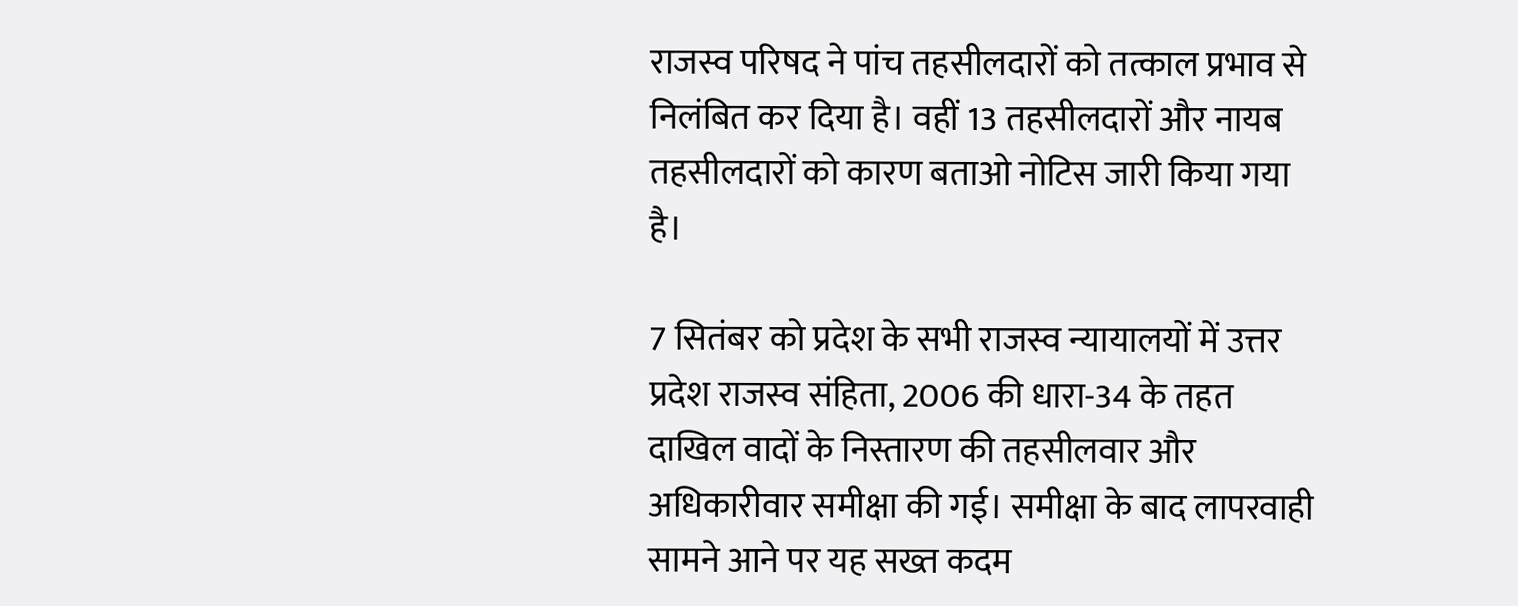राजस्व परिषद ने पांच तहसीलदारों को तत्काल प्रभाव से निलंबित कर दिया है। वहीं 13 तहसीलदारों और नायब तहसीलदारों को कारण बताओ नोटिस जारी किया गया है।

7 सितंबर को प्रदेश के सभी राजस्व न्यायालयों में उत्तर प्रदेश राजस्व संहिता, 2006 की धारा-34 के तहत दाखिल वादों के निस्तारण की तहसीलवार और अधिकारीवार समीक्षा की गई। समीक्षा के बाद लापरवाही सामने आने पर यह सख्त कदम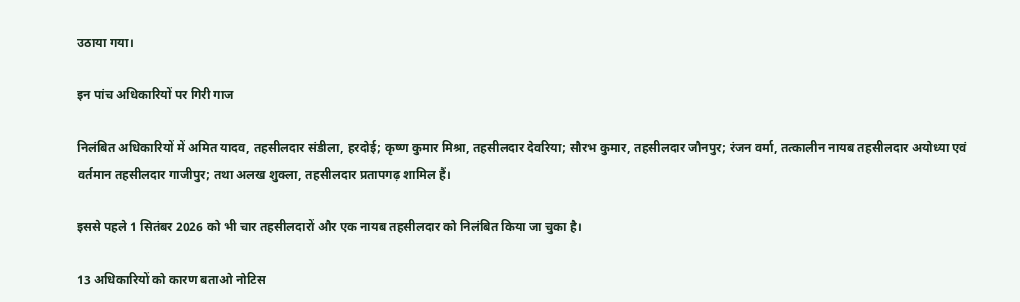उठाया गया।

इन पांच अधिकारियों पर गिरी गाज

निलंबित अधिकारियों में अमित यादव, तहसीलदार संडीला, हरदोई; कृष्ण कुमार मिश्रा, तहसीलदार देवरिया; सौरभ कुमार, तहसीलदार जौनपुर; रंजन वर्मा, तत्कालीन नायब तहसीलदार अयोध्या एवं वर्तमान तहसीलदार गाजीपुर; तथा अलख शुक्ला, तहसीलदार प्रतापगढ़ शामिल हैं।

इससे पहले 1 सितंबर 2026 को भी चार तहसीलदारों और एक नायब तहसीलदार को निलंबित किया जा चुका है।

13 अधिकारियों को कारण बताओ नोटिस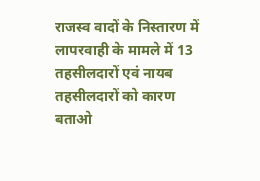राजस्व वादों के निस्तारण में लापरवाही के मामले में 13 तहसीलदारों एवं नायब तहसीलदारों को कारण बताओ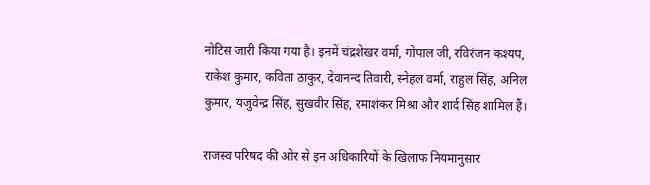नोटिस जारी किया गया है। इनमें चंद्रशेखर वर्मा, गोपाल जी, रविरंजन कश्यप, राकेश कुमार, कविता ठाकुर, देवानन्द तिवारी, स्नेहल वर्मा, राहुल सिंह, अनिल कुमार, यजुवेन्द्र सिंह, सुखवीर सिंह, रमाशंकर मिश्रा और शार्द सिंह शामिल हैं।

राजस्व परिषद की ओर से इन अधिकारियों के खिलाफ नियमानुसार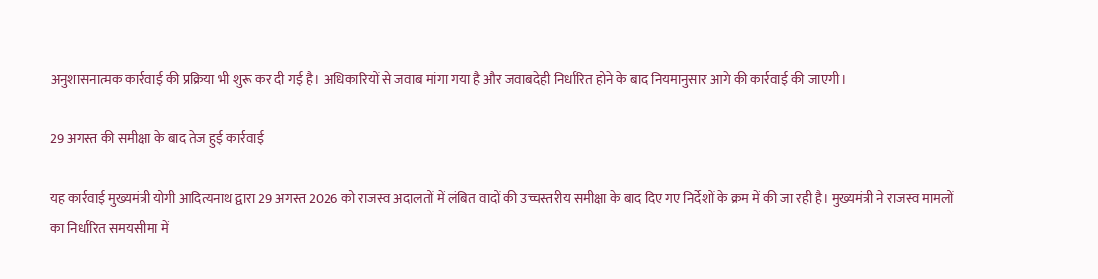अनुशासनात्मक कार्रवाई की प्रक्रिया भी शुरू कर दी गई है। अधिकारियों से जवाब मांगा गया है और जवाबदेही निर्धारित होने के बाद नियमानुसार आगे की कार्रवाई की जाएगी।

29 अगस्त की समीक्षा के बाद तेज हुई कार्रवाई

यह कार्रवाई मुख्यमंत्री योगी आदित्यनाथ द्वारा 29 अगस्त 2026 को राजस्व अदालतों में लंबित वादों की उच्चस्तरीय समीक्षा के बाद दिए गए निर्देशों के क्रम में की जा रही है। मुख्यमंत्री ने राजस्व मामलों का निर्धारित समयसीमा में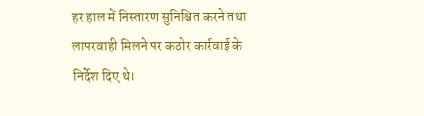हर हाल में निस्तारण सुनिश्चित करने तथा लापरवाही मिलने पर कठोर कार्रवाई के निर्देश दिए थे।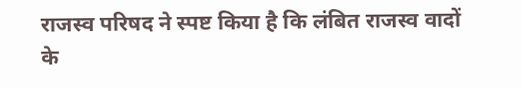राजस्व परिषद ने स्पष्ट किया है कि लंबित राजस्व वादों के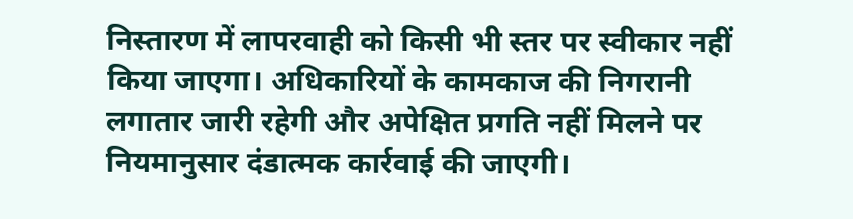निस्तारण में लापरवाही को किसी भी स्तर पर स्वीकार नहीं किया जाएगा। अधिकारियों के कामकाज की निगरानी लगातार जारी रहेगी और अपेक्षित प्रगति नहीं मिलने पर नियमानुसार दंडात्मक कार्रवाई की जाएगी।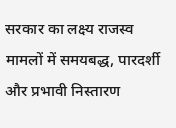सरकार का लक्ष्य राजस्व मामलों में समयबद्ध, पारदर्शी और प्रभावी निस्तारण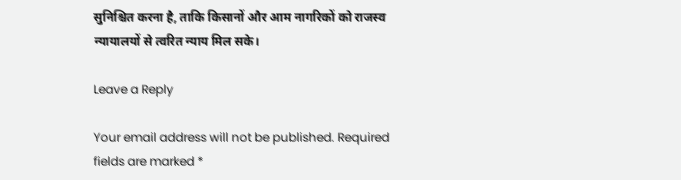सुनिश्चित करना है, ताकि किसानों और आम नागरिकों को राजस्व न्यायालयों से त्वरित न्याय मिल सके।

Leave a Reply

Your email address will not be published. Required fields are marked *